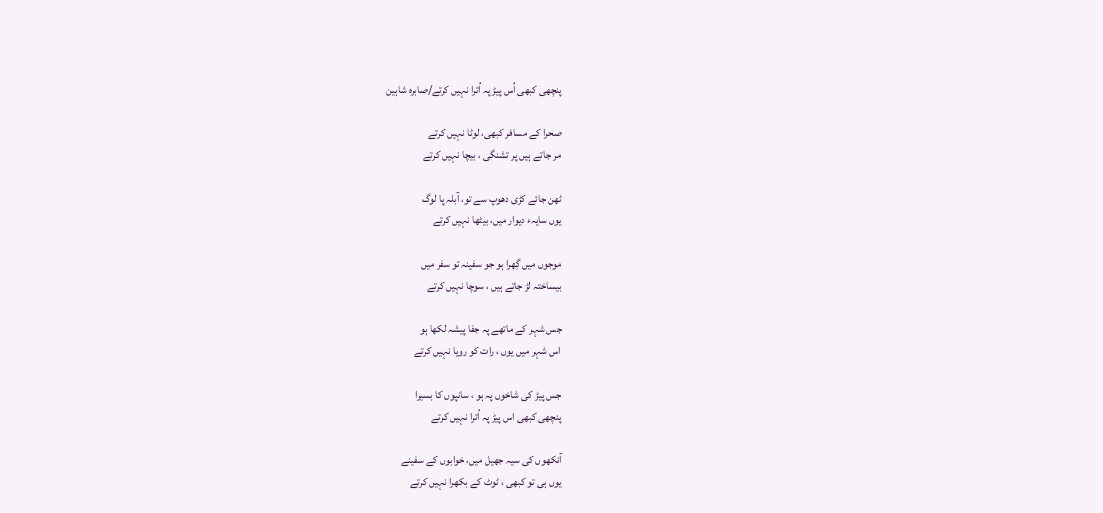پنچھی کبھی اُس پیڑ پہ اُترا نہیں کرتے/صابرہ شاہین

صحرا کے مسافر کبھی، لوٹا نہیں کرتے
مر جاتے ہیں پر تشنگی ، بیچا نہیں کرتے

ٹھن جائے کڑی دھوپ سے تو، آبلہ پا لوگ
یوں سایہء دیوار میں، بیٹھا نہیں کرتے

موجوں میں گِھرا ہو جو سفینہ تو سفر میں
بیساختہ لڑ جاتے ہیں ، سوچا نہیں کرتے

جس شہر کے ماتھے پہ جفا پیشہ لکھا ہو
اس شہر میں یوں ، رات کو رویا نہیں کرتے

جس پیڑ کی شاخوں پہ ہو ، سانپوں کا بسیرا
پنچھی کبھی اس پیڑ پہ اُترا نہیں کرتے

آنکھوں کی سیہ جھیل میں، خوابوں کے سفینے
یوں ہی تو کبھی ، ٹوٹ کے بکھرا نہیں کرتے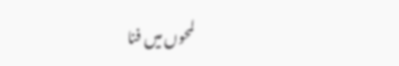لمحوں میں فنا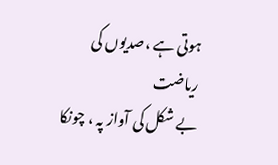ہوتی ہے ،صدیوں کی ریاضت
بے شکل کی آواز پہ ، چونکا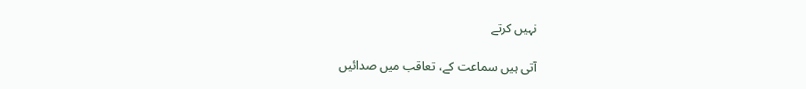نہیں کرتے

آتی ہیں سماعت کے، تعاقب میں صدائیں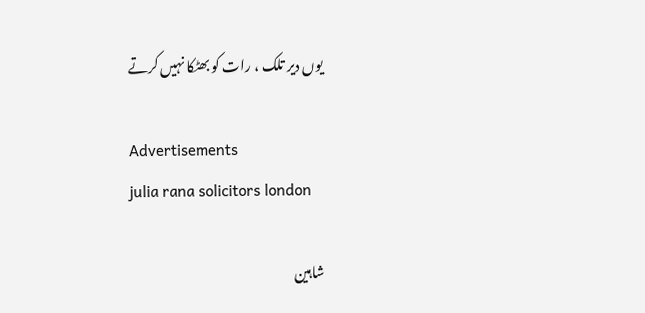یوں دیر تلک ، رات کو بھٹکا نہیں کرتے

Advertisements
julia rana solicitors london

شاہین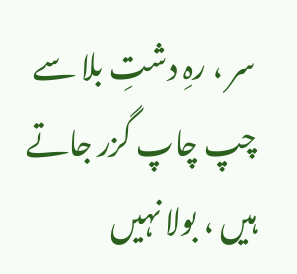سر ، رہِ دشتِ بلا سے
چپ چاپ گزر جاتے ہیں ، بولا نہیں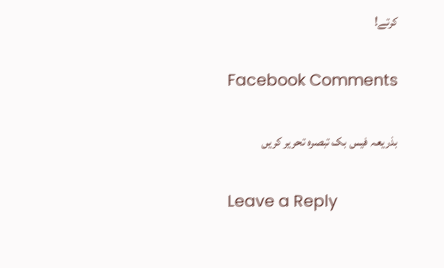کرتے!

Facebook Comments

بذریعہ فیس بک تبصرہ تحریر کریں

Leave a Reply